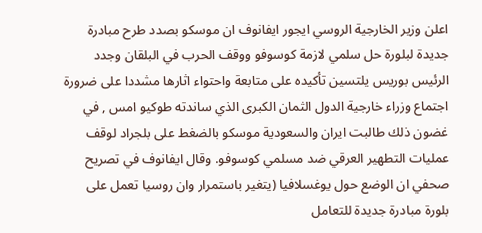اعلن وزير الخارجية الروسي ايجور ايفانوف ان موسكو بصدد طرح مبادرة جديدة لبلورة حل سلمي لازمة كوسوفو ووقف الحرب في البلقان وجدد الرئيس بوريس يلتسين تأكيده على متابعة واحتواء اثارها مشددا على ضرورة اجتماع وزراء خارجية الدول الثمان الكبرى الذي ساندته طوكيو امس , في غضون ذلك طالبت ايران والسعودية موسكو بالضغط على بلجراد لوقف عمليات التطهير العرقي ضد مسلمي كوسوفو. وقال ايفانوف في تصريح صحفي ان الوضع حول يوغسلافيا (يتغير باستمرار وان روسيا تعمل على بلورة مبادرة جديدة للتعامل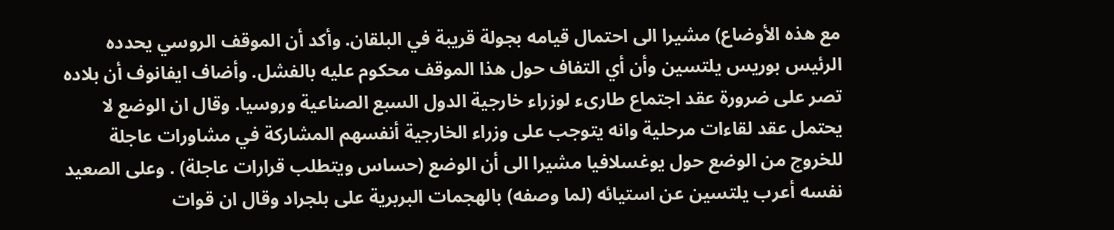مع هذه الأوضاع) مشيرا الى احتمال قيامه بجولة قريبة في البلقان. وأكد أن الموقف الروسي يحدده الرئيس بوريس يلتسين وأن أي التفاف حول هذا الموقف محكوم عليه بالفشل. وأضاف ايفانوف أن بلاده تصر على ضرورة عقد اجتماع طارىء لوزراء خارجية الدول السبع الصناعية وروسيا. وقال ان الوضع لا يحتمل عقد لقاءات مرحلية وانه يتوجب على وزراء الخارجية أنفسهم المشاركة في مشاورات عاجلة للخروج من الوضع حول يوغسلافيا مشيرا الى أن الوضع (حساس ويتطلب قرارات عاجلة) . وعلى الصعيد نفسه أعرب يلتسين عن استيائه (لما وصفه) بالهجمات البربرية على بلجراد وقال ان قوات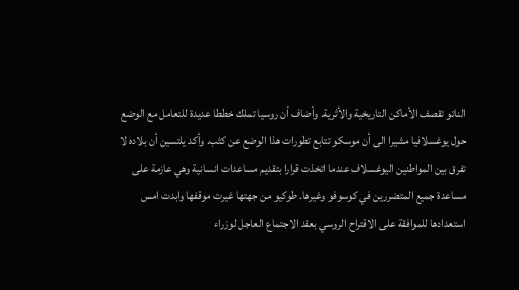الناتو تقصف الأماكن التاريخية والأثرية. وأضاف أن روسيا تملك خططا عديدة للتعامل مع الوضع حول يوغسلافيا مشيرا الى أن موسكو تتابع تطورات هذا الوضع عن كثب. وأكد يلتسين أن بلاده لا تفرق بين المواطنين اليوغسلاف عندما اتخذت قرارا بتقديم مساعدات انسانية وهي عازمة على مساعدة جميع المتضررين في كوسوفو وغيرها. طوكيو من جهتها غيرت موقفها وابدت امس استعدادها للموافقة على الاقتراح الروسي بعقد الاجتماع العاجل لوزراء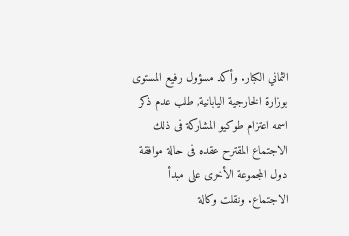الثماني الكبار. وأكد مسؤول رفيع المستوى بوزارة الخارجية اليابانية, طلب عدم ذكر اسمه اعتزام طوكيو المشاركة فى ذلك الاجتماع المقترح عقده فى حالة موافقة دول المجموعة الأخرى على مبدأ الاجتماع. ونقلت وكالة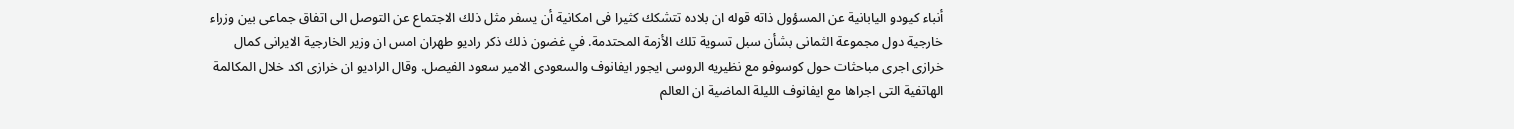أنباء كيودو اليابانية عن المسؤول ذاته قوله ان بلاده تتشكك كثيرا فى امكانية أن يسفر مثل ذلك الاجتماع عن التوصل الى اتفاق جماعى بين وزراء خارجية دول مجموعة الثمانى بشأن سبل تسوية تلك الأزمة المحتدمة. في غضون ذلك ذكر راديو طهران امس ان وزير الخارجية الايرانى كمال خرازى اجرى مباحثات حول كوسوفو مع نظيريه الروسى ايجور ايفانوف والسعودى الامير سعود الفيصل. وقال الراديو ان خرازى اكد خلال المكالمة الهاتفية التى اجراها مع ايفانوف الليلة الماضية ان العالم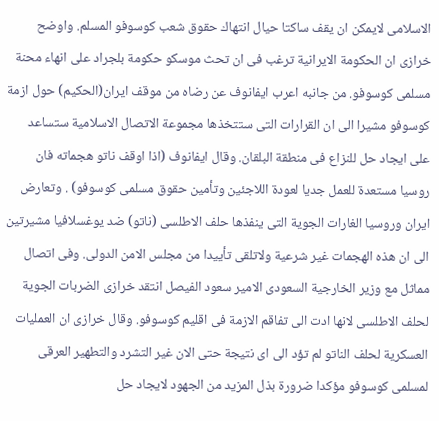الاسلامى لايمكن ان يقف ساكتا حيال انتهاك حقوق شعب كوسوفو المسلم. واوضح خرازى ان الحكومة الايرانية ترغب فى ان تحث موسكو حكومة بلجراد على انهاء محنة مسلمى كوسوفو. من جانبه اعرب ايفانوف عن رضاه من موقف ايران(الحكيم) حول ازمة كوسوفو مشيرا الى ان القرارات التى ستتخذها مجموعة الاتصال الاسلامية ستساعد على ايجاد حل للنزاع فى منطقة البلقان. وقال ايفانوف (اذا اوقف ناتو هجماته فان روسيا مستعدة للعمل جديا لعودة اللاجئين وتأمين حقوق مسلمى كوسوفو) . وتعارض ايران وروسيا الغارات الجوية التى ينفذها حلف الاطلسى (ناتو) ضد يوغسلافيا مشيرتين الى ان هذه الهجمات غير شرعية ولاتلقى تأييدا من مجلس الامن الدولى. وفى اتصال مماثل مع وزير الخارجية السعودى الامير سعود الفيصل انتقد خرازى الضربات الجوية لحلف الاطلسى لانها ادت الى تفاقم الازمة فى اقليم كوسوفو. وقال خرازى ان العمليات العسكرية لحلف الناتو لم تؤد الى اى نتيجة حتى الان غير التشرد والتطهير العرقى لمسلمى كوسوفو مؤكدا ضرورة بذل المزيد من الجهود لايجاد حل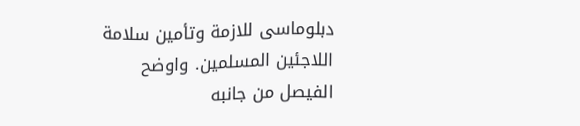دبلوماسى للازمة وتأمين سلامة اللاجئين المسلمين. واوضح الفيصل من جانبه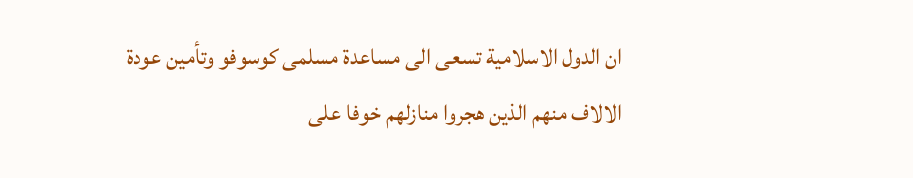ان الدول الاسلامية تسعى الى مساعدة مسلمى كوسوفو وتأمين عودة الالاف منهم الذين هجروا منازلهم خوفا على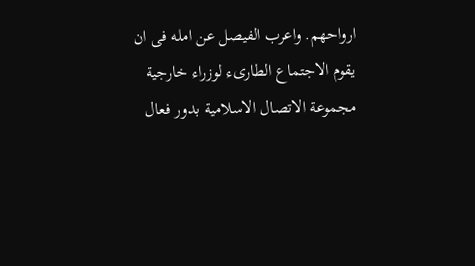ارواحهم. واعرب الفيصل عن امله فى ان يقوم الاجتماع الطارىء لوزراء خارجية مجموعة الاتصال الاسلامية بدور فعال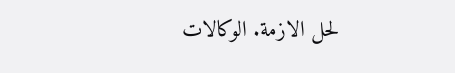لحل الازمة. الوكالات